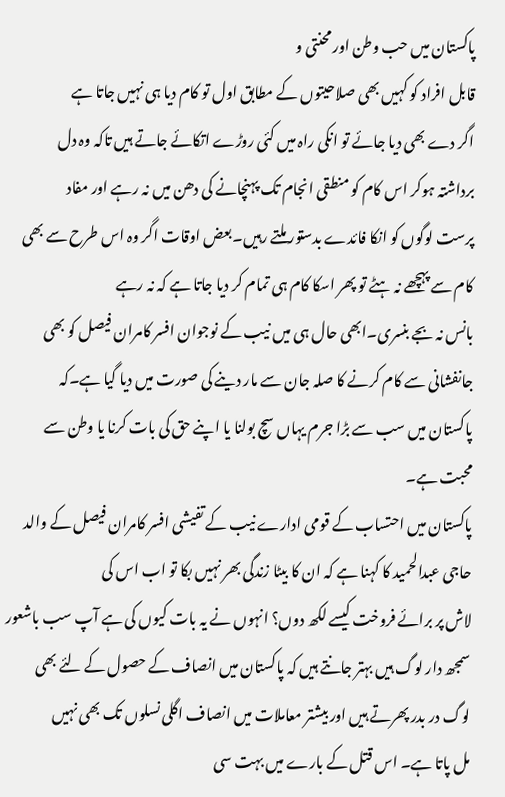پاکستان میں حب وطن اور محنتی و
قابل افراد کو کہیں بھی صلاحیتوں کے مطابق اول تو کام دیا ہی نہیں جاتا ہے
اگر دے بھی دیا جائے تو انکی راہ میں کئی روڑے اتکائے جاتے ہیں تاکہ وہ دل
برداشتہ ہوکر اس کام کو منطقی انجام تک پہنچانے کی دھن میں نہ رہے اور مفاد
پرست لوگوں کو انکا فائدے بدستور ملتے رہیں۔بعض اوقات اگر وہ اس طرح سے بھی
کام سے پہچھے نہ ہٹے تو پھر اسکا کام ہی تمام کر دیا جاتا ہے کہ نہ رہے
بانس نہ بجے بنسری۔ابھی حال ہی میں نیب کے نوجوان افسر کامران فیصل کو بھی
جانفشانی سے کام کرنے کا صلہ جان سے مار دینے کی صورت میں دیا گیا ہے۔کہ
پاکستان میں سب سے بڑا جرم یہاں سچ بولنا یا اپنے حق کی بات کرنا یا وطن سے
محبت ہے۔
پاکستان میں احتساب کے قومی ادارے نیب کے تفیشی افسر کامران فیصل کے والد
حاجی عبدالحمید کا کہنا ہے کہ ان کا بیٹا زندگی بھر نہیں بکا تو اب اس کی
لاش پر برائے فروخت کیسے لکھ دوں؟ انہوں نے یہ بات کیوں کی ہے آپ سب باشعور
سمجھ دار لوگ ہیں بہتر جانتے ہیں کہ پاکستان میں انصاف کے حصول کے لئے بھی
لوگ در بدر پھرتے ہیں اور بیشتر معاملات میں انصاف اگلی نسلوں تک بھی نہیں
مل پاتا ہے۔ اس قتل کے بارے میں بہت سی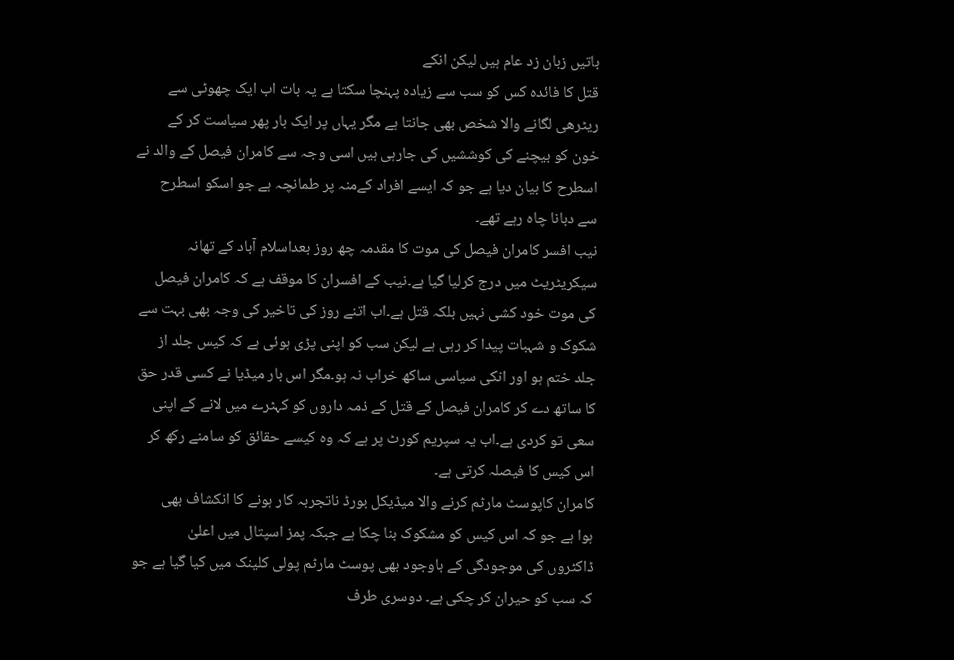باتیں زبان زد عام ہیں لیکن انکے
قتل کا فائدہ کس کو سب سے زیادہ پہنچا سکتا ہے یہ بات اب ایک چھوٹی سے
ریٹرھی لگانے والا شخص بھی جانتا ہے مگر یہاں پر ایک بار پھر سیاست کر کے
خون کو بیچنے کی کوششیں کی جارہی ہیں اسی وجہ سے کامران فیصل کے والد نے
اسطرح کا بیان دیا ہے جو کہ ایسے افراد کےمنہ پر طمانچہ ہے جو اسکو اسطرح
سے دبانا چاہ رہے تھے۔
نیب افسر کامران فیصل کی موت کا مقدمہ چھ روز بعداسلام آباد کے تھانہ
سیکریٹریٹ میں درج کرلیا گیا ہے۔نیب کے افسران کا موقف ہے کہ کامران فیصل
کی موت خود کشی نہیں بلکہ قتل ہے۔اب اتنے روز کی تاخیر کی وجہ بھی بہت سے
شکوک و شہبات پیدا کر رہی ہے لیکن سب کو اپنی پڑی ہوئی ہے کہ کیس جلد از
جلد ختم ہو اور انکی سیاسی ساکھ خراب نہ ہو۔مگر اس بار میڈیا نے کسی قدر حق
کا ساتھ دے کر کامران فیصل کے قتل کے ذمہ داروں کو کہٹرے میں لانے کے اپنی
سعی تو کردی ہے۔اب یہ سپریم کورٹ پر ہے کہ وہ کیسے حقائق کو سامنے رکھ کر
اس کیس کا فیصلہ کرتی ہے۔
کامران کاپوسٹ مارٹم کرنے والا میڈیکل بورڈ ناتجربہ کار ہونے کا انکشاف بھی
ہوا ہے جو کہ اس کیس کو مشکوک بنا چکا ہے جبکہ پمز اسپتال میں اعلیٰ
ڈاکٹروں کی موجودگی کے باوجود بھی پوسٹ مارٹم پولی کلینک میں کیا گیا ہے جو
کہ سب کو حیران کر چکی ہے۔ دوسری طرف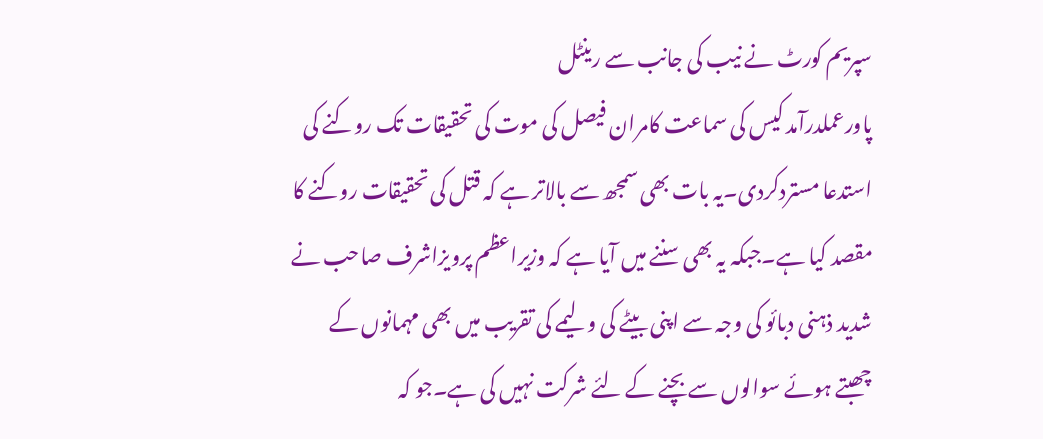سپریم کورٹ نے نیب کی جانب سے رینٹل
پاورعملدرآمد کیس کی سماعت کامران فیصل کی موت کی تحقیقات تک روکنے کی
استدعا مستردکردی۔یہ بات بھی سمجھ سے بالاتر ہے کہ قتل کی تحقیقات روکنے کا
مقصد کیا ہے۔جبکہ یہ بھی سننے میں آیا ہے کہ وزیراعظم پرویزاشرف صاحب نے
شدید ذہنی دبائو کی وجہ سے اپنی بیٹے کی ولیمے کی تقریب میں بھی مہمانوں کے
چھبتے ہوئے سوالوں سے بچنے کے لئے شرکت نہیں کی ہے۔جو کہ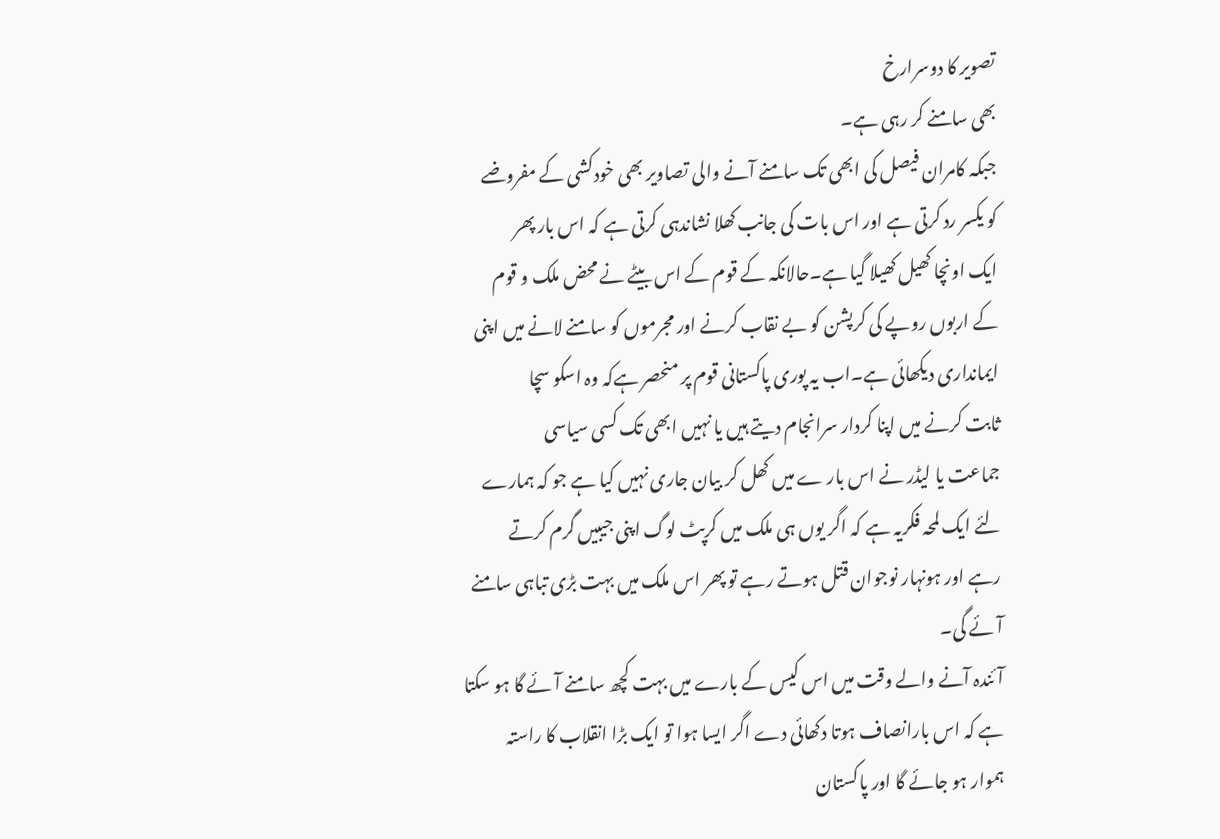تصویر کا دوسرارخ
بھی سامنے کر رہی ہے۔
جبکہ کامران فیصل کی ابھی تک سامنے آنے والی تصاویر بھی خودکشی کے مفروضے
کو یکسر رد کرتی ہے اور اس بات کی جانب کھلا نشاندہی کرتی ہے کہ اس بار پھر
ایک اونچا کھیل کھیلا گیا ہے۔حالانکہ کے قوم کے اس بیٹے نے محض ملک و قوم
کے اربوں روپے کی کرپشن کو بے نقاب کرنے اور مجرموں کو سامنے لانے میں اپنی
ایمانداری دیکھائی ہے۔اب یہ پوری پاکستانی قوم پر منحصر ہےکہ وہ اسکو سچا
ثابت کرنے میں اپنا کردار سرانجام دیتے ہیں یا نہیں ابھی تک کسی سیاسی
جماعت یا لیڈر نے اس بار ے میں کھل کر بیان جاری نہیں کیا ہے جو کہ ہمارے
لئے ایک لمحہ فکریہ ہے کہ اگر یوں ہی ملک میں کرپٹ لوگ اپنی جیبیں گرم کرتے
رہے اور ہونہار نوجوان قتل ہوتے رہے تو پھر اس ملک میں بہت بڑی تباہی سامنے
آئے گی۔
آئندہ آنے والے وقت میں اس کیس کے بارے میں بہت کچھ سامنے آئے گا ہو سکتا
ہے کہ اس بارانصاف ہوتا دکھائی دے اگر ایسا ہوا تو ایک بڑا انقلاب کا راستہ
ہموار ہو جائے گا اور پاکستان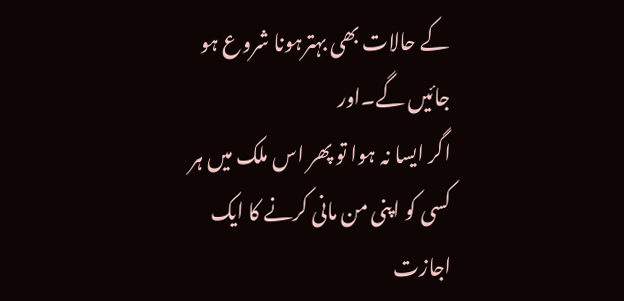کے حالات بھی بہترہونا شروع ہو جائیں گے۔اور
اگر ایسا نہ ہوا تو پھر اس ملک میں ہر کسی کو اپنی من مانی کرنے کا ایک
اجازت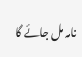نامہ مل جائے گا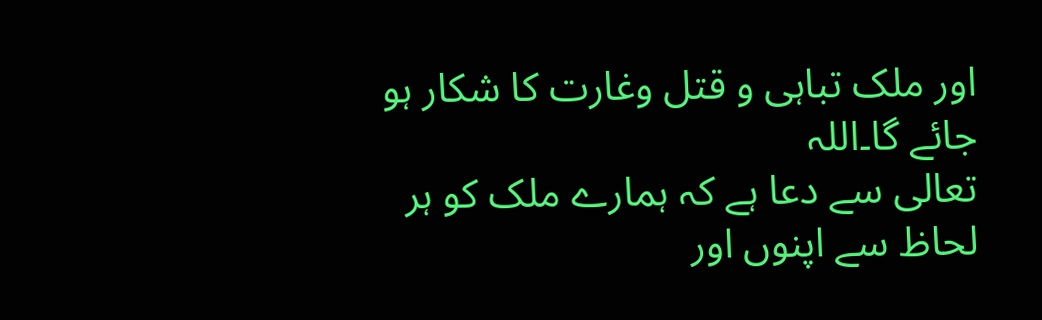اور ملک تباہی و قتل وغارت کا شکار ہو جائے گا۔اللہ
تعالی سے دعا ہے کہ ہمارے ملک کو ہر لحاظ سے اپنوں اور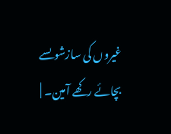غیروں کی سازشوںسے
بچائے رکھے آمین۔ |